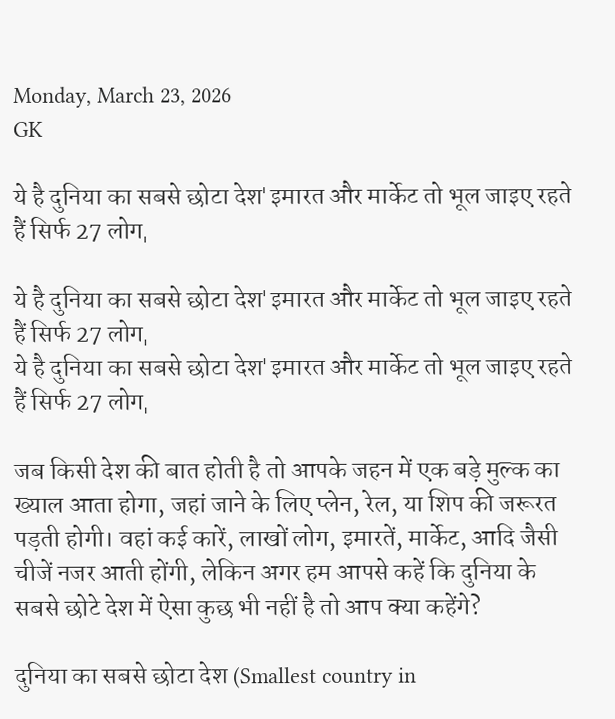Monday, March 23, 2026
GK

ये है दुनिया का सबसे छोटा देशˈ इमारत और मार्केट तो भूल जाइए रहते हैं सिर्फ 27 लोगˌ

ये है दुनिया का सबसे छोटा देशˈ इमारत और मार्केट तो भूल जाइए रहते हैं सिर्फ 27 लोगˌ
ये है दुनिया का सबसे छोटा देशˈ इमारत और मार्केट तो भूल जाइए रहते हैं सिर्फ 27 लोगˌ

जब किसी देश की बात होती है तो आपके जहन में एक बड़े मुल्क का ख्याल आता होगा, जहां जाने के लिए प्लेन, रेल, या शिप की जरूरत पड़ती होगी। वहां कई कारें, लाखों लोग, इमारतें, मार्केट, आदि जैसी चीजें नजर आती होंगी, लेकिन अगर हम आपसे कहें कि दुनिया के सबसे छोटे देश में ऐसा कुछ भी नहीं है तो आप क्या कहेंगे?

दुनिया का सबसे छोटा देश (Smallest country in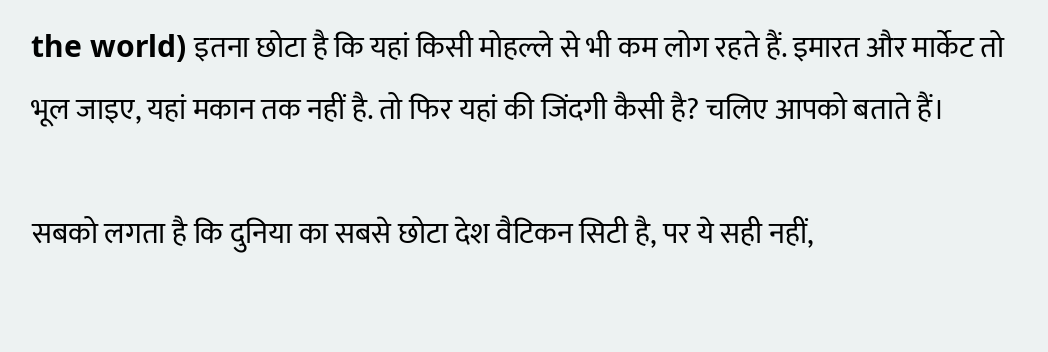the world) इतना छोटा है कि यहां किसी मोहल्ले से भी कम लोग रहते हैं. इमारत और मार्केट तो भूल जाइए, यहां मकान तक नहीं है. तो फिर यहां की जिंदगी कैसी है? चलिए आपको बताते हैं।

सबको लगता है कि दुनिया का सबसे छोटा देश वैटिकन सिटी है, पर ये सही नहीं,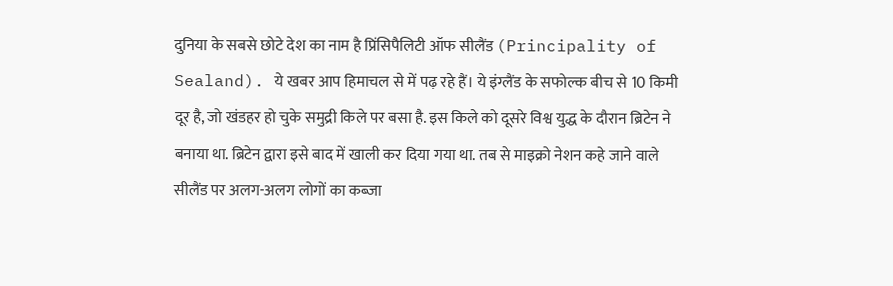दुनिया के सबसे छोटे देश का नाम है प्रिंसिपैलिटी ऑफ सीलैंड (Principality of Sealand). ये खबर आप हिमाचल से में पढ़ रहे हैं। ये इंग्लैंड के सफोल्क बीच से 10 किमी दूर है, जो खंडहर हो चुके समुद्री किले पर बसा है. इस किले को दूसरे विश्व युद्ध के दौरान ब्रिटेन ने बनाया था. ब्रिटेन द्वारा इसे बाद में खाली कर दिया गया था. तब से माइक्रो नेशन कहे जाने वाले सीलैंड पर अलग-अलग लोगों का कब्जा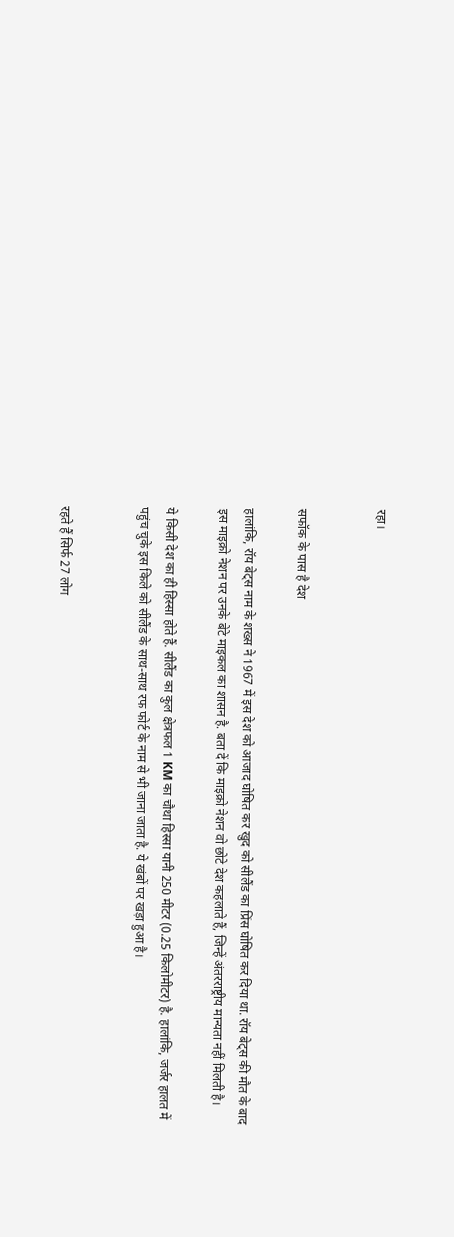रहा।


सफॉक के पास है देश

हालांकि, रॉय बेट्स नाम के शख्स ने 1967 में इस देश को आजाद घोषित कर खुद को सीलैंड का प्रिंस घोषित कर दिया था. रॉय बेट्स की मौत के बाद इस माइक्रो नेशन पर उनके बेटे माइकल का शासन है. बता दें कि माइक्रो नेशन वो छोटे देश कहलाते हैं, जिन्हें अंतरराष्ट्रीय मान्यता नहीं मिलती है।

ये किसी देश का ही हिस्सा होते हैं. सीलैंड का कुल क्षेत्रफल 1 KM का चौथा हिस्सा यानी 250 मीटर (0.25 किलोमीटर) है. हालांकि, जर्जर हालत में पहुंच चुके इस किले को सीलैंड के साथ-साथ रफ फोर्ट के नाम से भी जाना जाता है. ये खंबों पर खड़ा हुआ है।


रहते हैं सिर्फ 27 लोग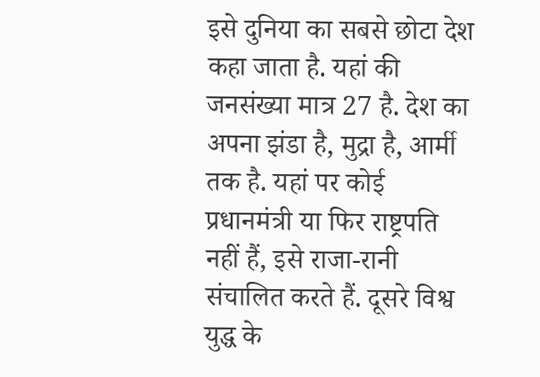इसे दुनिया का सबसे छोटा देश कहा जाता है. यहां की जनसंख्या मात्र 27 है. देश का अपना झंडा है, मुद्रा है, आर्मी तक है. यहां पर कोई प्रधानमंत्री या फिर राष्ट्रपति नहीं हैं, इसे राजा-रानी संचालित करते हैं. दूसरे विश्व युद्ध के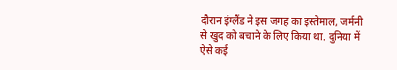दौरान इंग्लैंड ने इस जगह का इस्तेमाल, जर्मनी से खुद को बचाने के लिए किया था. दुनिया में ऐसे कई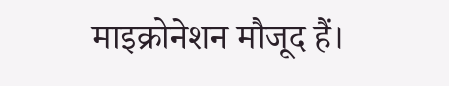माइक्रोनेशन मौजूद हैं।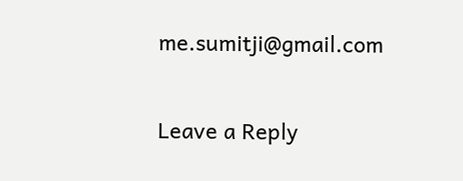me.sumitji@gmail.com

Leave a Reply